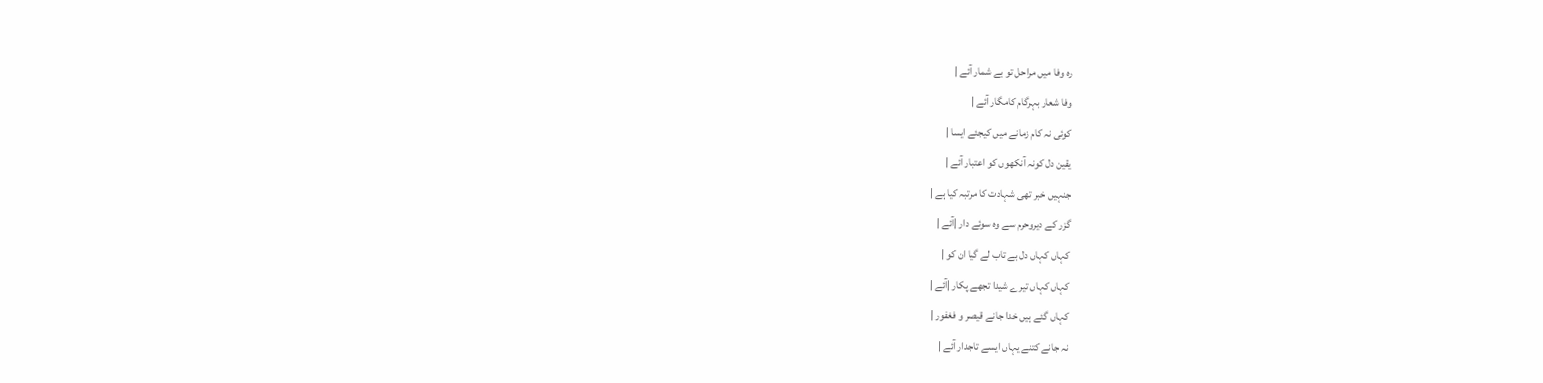رہ وفا میں مراحل تو بے شمار آئے |
وفا شعار بہرگام کامگار آئے |
کوئی نہ کام زمانے میں کیجئے ایسا |
یقین دل کونہ آنکھوں کو اعتبار آئے |
جنہیں خبر تھی شہادت کا مرتبہ کیا ہے |
گزر کے دیروحرم سے وہ سوئے دار |آئے |
کہاں کہاں دل بے تاب لے گیا ان کو |
کہاں کہاں تیرے شیدا تجھے پکار |آئے |
کہاں گئے ہیں خدا جانے قیصر و فغفور |
نہ جانے کتنے یہاں ایسے تاجدار آئے |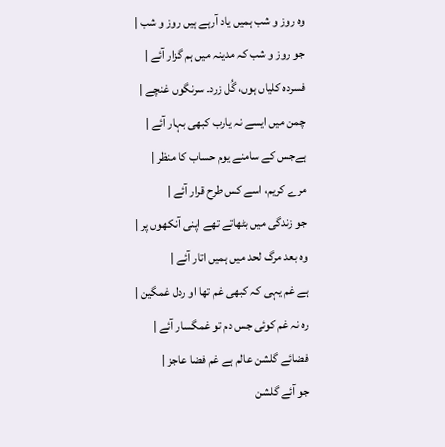وہ روز و شب ہمیں یاد آرہے ہیں روز و شب |
جو روز و شب کہ مدینہ میں ہم گزار آئے |
فسردہ کلیاں ہوں، گُل زرد۔ سرنگوں غنچے |
چمن میں ایسے نہ یارب کبھی بہار آئے |
ہےجس کے سامنے یوم حساب کا منظر |
مرے کریم، اسے کس طرح قرار آئے |
جو زندگی میں بٹھاتے تھے اپنی آنکھوں پر |
وہ بعد مرگ لحد میں ہمیں اتار آئے |
ہے غم یہی کہ کبھی غم تھا او ردل غمگین |
رہ نہ غم کوئی جس دم تو غمگسار آئے |
فضائے گلشن عالم ہے غم فضا عاجز |
جو آئے گلشن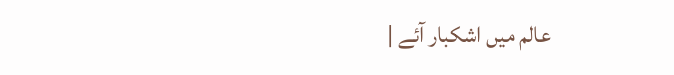عالم میں اشکبار آئے |